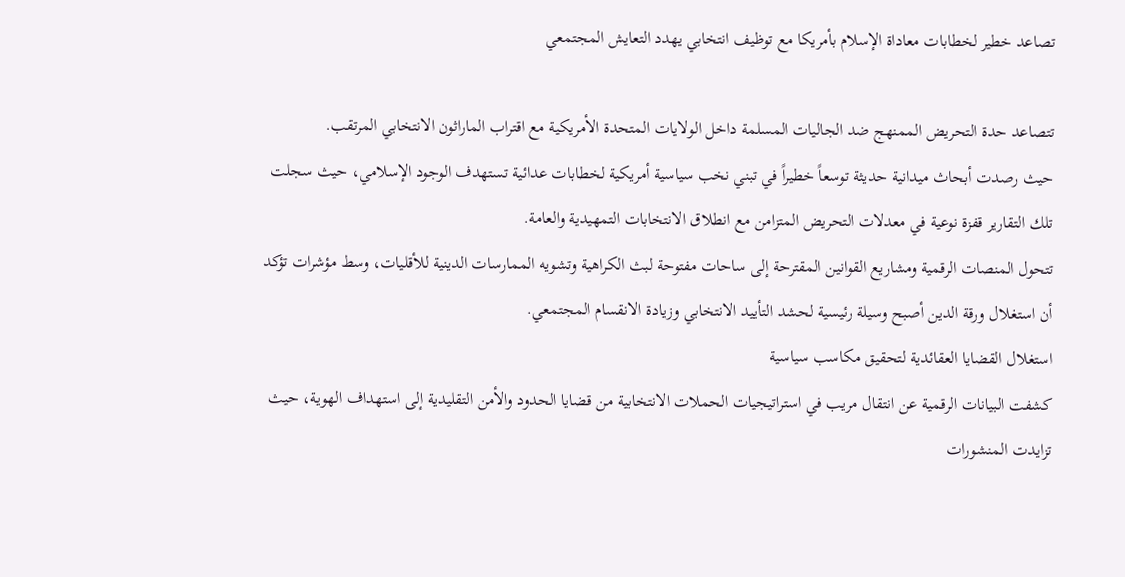تصاعد خطير لخطابات معاداة الإسلام بأمريكا مع توظيف انتخابي يهدد التعايش المجتمعي

تتصاعد حدة التحريض الممنهج ضد الجاليات المسلمة داخل الولايات المتحدة الأمريكية مع اقتراب الماراثون الانتخابي المرتقب.
حيث رصدت أبحاث ميدانية حديثة توسعاً خطيراً في تبني نخب سياسية أمريكية لخطابات عدائية تستهدف الوجود الإسلامي، حيث سجلت تلك التقارير قفزة نوعية في معدلات التحريض المتزامن مع انطلاق الانتخابات التمهيدية والعامة.
تتحول المنصات الرقمية ومشاريع القوانين المقترحة إلى ساحات مفتوحة لبث الكراهية وتشويه الممارسات الدينية للأقليات، وسط مؤشرات تؤكد أن استغلال ورقة الدين أصبح وسيلة رئيسية لحشد التأييد الانتخابي وزيادة الانقسام المجتمعي.
استغلال القضايا العقائدية لتحقيق مكاسب سياسية
كشفت البيانات الرقمية عن انتقال مريب في استراتيجيات الحملات الانتخابية من قضايا الحدود والأمن التقليدية إلى استهداف الهوية، حيث تزايدت المنشورات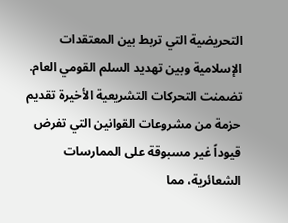التحريضية التي تربط بين المعتقدات الإسلامية وبين تهديد السلم القومي العام.
تضمنت التحركات التشريعية الأخيرة تقديم حزمة من مشروعات القوانين التي تفرض قيوداً غير مسبوقة على الممارسات الشعائرية، مما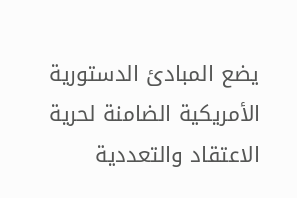يضع المبادئ الدستورية الأمريكية الضامنة لحرية الاعتقاد والتعددية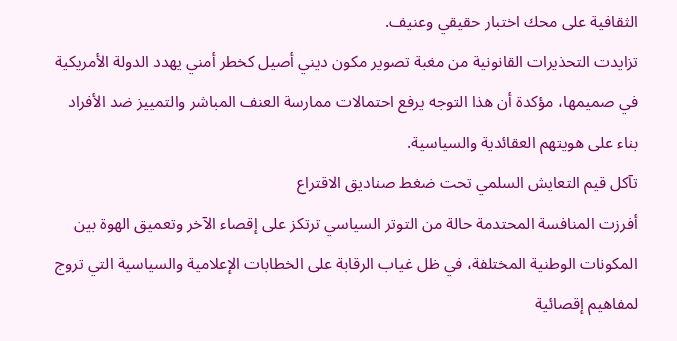الثقافية على محك اختبار حقيقي وعنيف.
تزايدت التحذيرات القانونية من مغبة تصوير مكون ديني أصيل كخطر أمني يهدد الدولة الأمريكية في صميمها، مؤكدة أن هذا التوجه يرفع احتمالات ممارسة العنف المباشر والتمييز ضد الأفراد بناء على هويتهم العقائدية والسياسية.
تآكل قيم التعايش السلمي تحت ضغط صناديق الاقتراع
أفرزت المنافسة المحتدمة حالة من التوتر السياسي ترتكز على إقصاء الآخر وتعميق الهوة بين المكونات الوطنية المختلفة، في ظل غياب الرقابة على الخطابات الإعلامية والسياسية التي تروج لمفاهيم إقصائية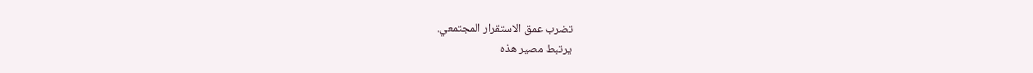تضرب عمق الاستقرار المجتمعي.
يرتبط مصير هذه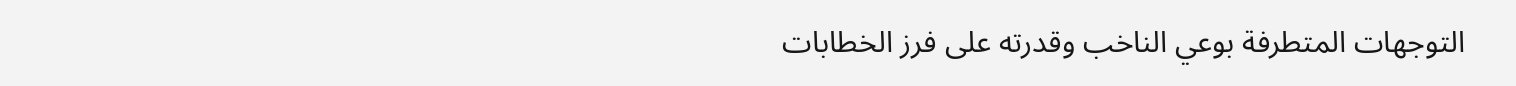التوجهات المتطرفة بوعي الناخب وقدرته على فرز الخطابات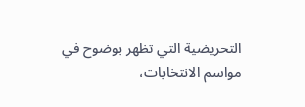التحريضية التي تظهر بوضوح في مواسم الانتخابات،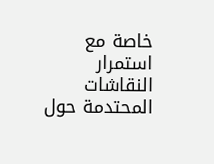خاصة مع استمرار النقاشات المحتدمة حول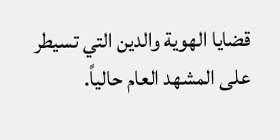قضايا الهوية والدين التي تسيطر على المشهد العام حالياً.